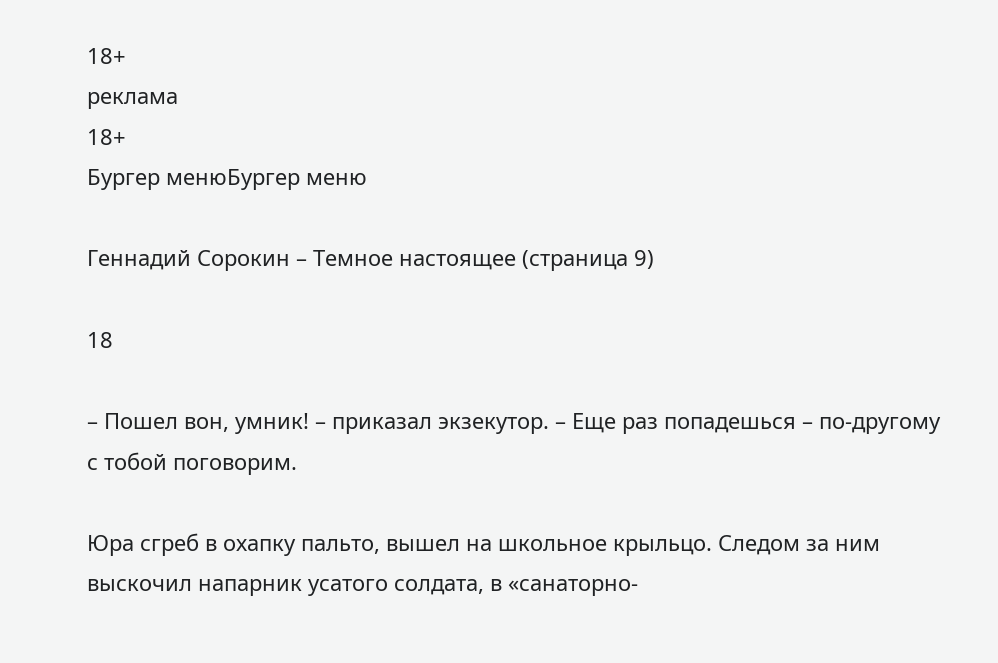18+
реклама
18+
Бургер менюБургер меню

Геннадий Сорокин – Темное настоящее (страница 9)

18

– Пошел вон, умник! – приказал экзекутор. – Еще раз попадешься – по-другому с тобой поговорим.

Юра сгреб в охапку пальто, вышел на школьное крыльцо. Следом за ним выскочил напарник усатого солдата, в «санаторно-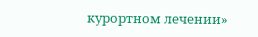курортном лечении»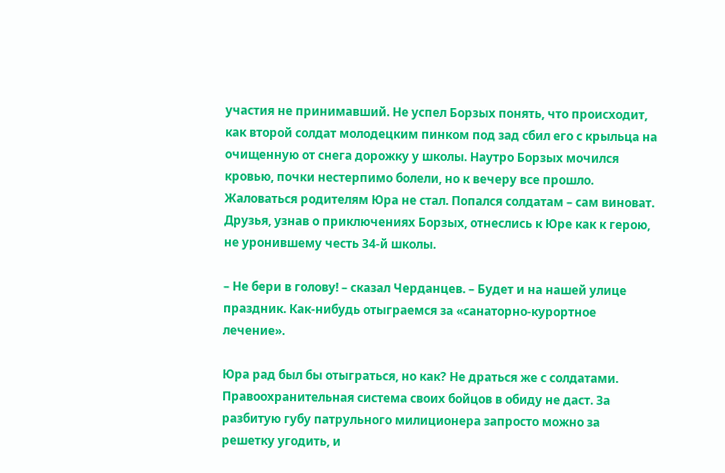участия не принимавший. Не успел Борзых понять, что происходит, как второй солдат молодецким пинком под зад сбил его с крыльца на очищенную от снега дорожку у школы. Наутро Борзых мочился кровью, почки нестерпимо болели, но к вечеру все прошло. Жаловаться родителям Юра не стал. Попался солдатам – сам виноват. Друзья, узнав о приключениях Борзых, отнеслись к Юре как к герою, не уронившему честь 34-й школы.

– Не бери в голову! – сказал Черданцев. – Будет и на нашей улице праздник. Как-нибудь отыграемся за «санаторно-курортное лечение».

Юра рад был бы отыграться, но как? Не драться же с солдатами. Правоохранительная система своих бойцов в обиду не даст. За разбитую губу патрульного милиционера запросто можно за решетку угодить, и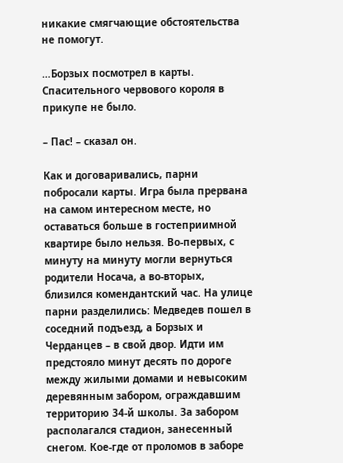никакие смягчающие обстоятельства не помогут.

…Борзых посмотрел в карты. Спасительного червового короля в прикупе не было.

– Пас! – сказал он.

Как и договаривались, парни побросали карты. Игра была прервана на самом интересном месте, но оставаться больше в гостеприимной квартире было нельзя. Во-первых, с минуту на минуту могли вернуться родители Носача, а во-вторых, близился комендантский час. На улице парни разделились: Медведев пошел в соседний подъезд, а Борзых и Черданцев – в свой двор. Идти им предстояло минут десять по дороге между жилыми домами и невысоким деревянным забором, ограждавшим территорию 34-й школы. За забором располагался стадион, занесенный снегом. Кое-где от проломов в заборе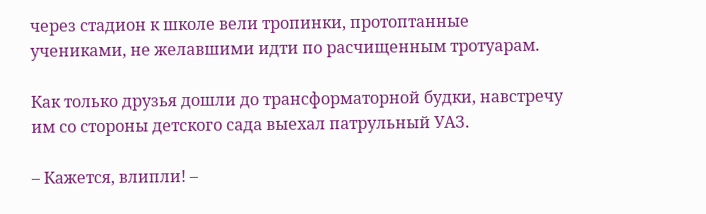через стадион к школе вели тропинки, протоптанные учениками, не желавшими идти по расчищенным тротуарам.

Как только друзья дошли до трансформаторной будки, навстречу им со стороны детского сада выехал патрульный УАЗ.

– Кажется, влипли! –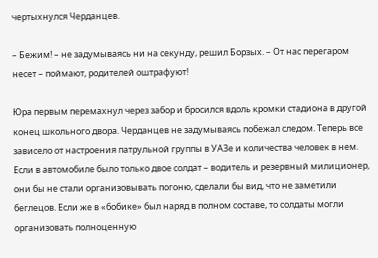чертыхнулся Черданцев.

– Бежим! – не задумываясь ни на секунду, решил Борзых. – От нас перегаром несет – поймают, родителей оштрафуют!

Юра первым перемахнул через забор и бросился вдоль кромки стадиона в другой конец школьного двора. Черданцев не задумываясь побежал следом. Теперь все зависело от настроения патрульной группы в УАЗе и количества человек в нем. Если в автомобиле было только двое солдат – водитель и резервный милиционер, они бы не стали организовывать погоню, сделали бы вид, что не заметили беглецов. Если же в «бобике» был наряд в полном составе, то солдаты могли организовать полноценную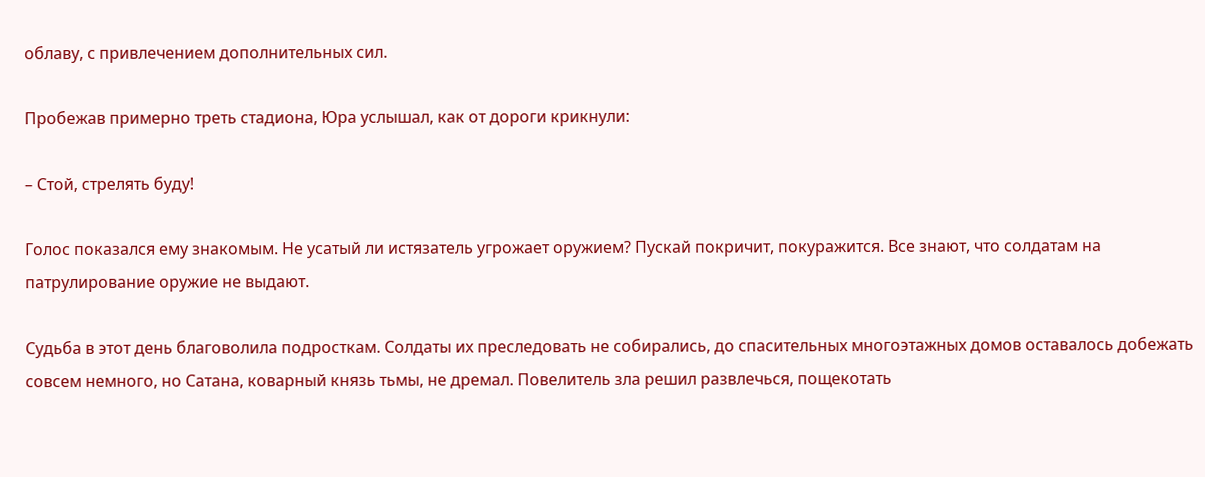облаву, с привлечением дополнительных сил.

Пробежав примерно треть стадиона, Юра услышал, как от дороги крикнули:

– Стой, стрелять буду!

Голос показался ему знакомым. Не усатый ли истязатель угрожает оружием? Пускай покричит, покуражится. Все знают, что солдатам на патрулирование оружие не выдают.

Судьба в этот день благоволила подросткам. Солдаты их преследовать не собирались, до спасительных многоэтажных домов оставалось добежать совсем немного, но Сатана, коварный князь тьмы, не дремал. Повелитель зла решил развлечься, пощекотать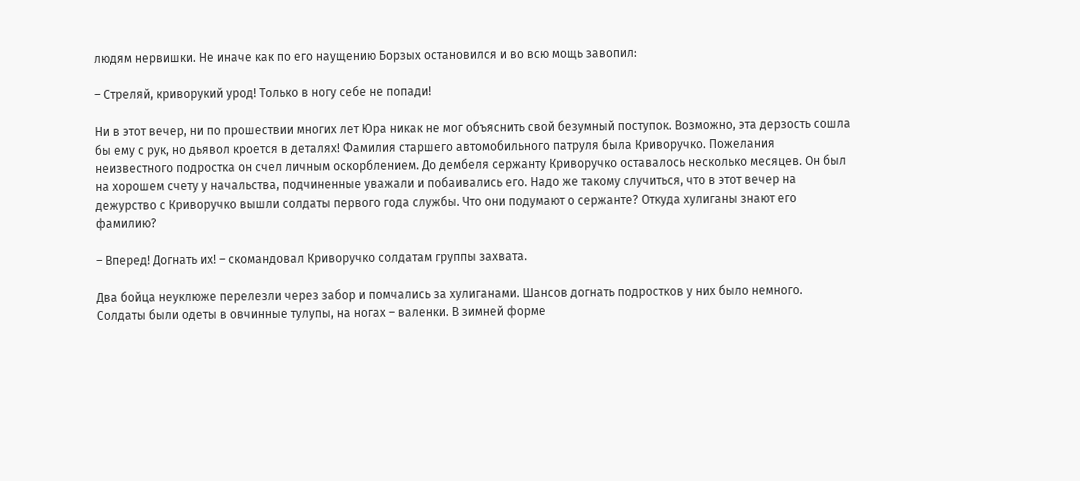людям нервишки. Не иначе как по его наущению Борзых остановился и во всю мощь завопил:

– Стреляй, криворукий урод! Только в ногу себе не попади!

Ни в этот вечер, ни по прошествии многих лет Юра никак не мог объяснить свой безумный поступок. Возможно, эта дерзость сошла бы ему с рук, но дьявол кроется в деталях! Фамилия старшего автомобильного патруля была Криворучко. Пожелания неизвестного подростка он счел личным оскорблением. До дембеля сержанту Криворучко оставалось несколько месяцев. Он был на хорошем счету у начальства, подчиненные уважали и побаивались его. Надо же такому случиться, что в этот вечер на дежурство с Криворучко вышли солдаты первого года службы. Что они подумают о сержанте? Откуда хулиганы знают его фамилию?

– Вперед! Догнать их! – скомандовал Криворучко солдатам группы захвата.

Два бойца неуклюже перелезли через забор и помчались за хулиганами. Шансов догнать подростков у них было немного. Солдаты были одеты в овчинные тулупы, на ногах – валенки. В зимней форме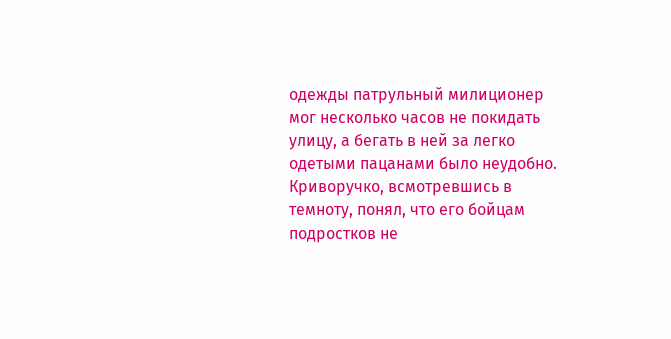одежды патрульный милиционер мог несколько часов не покидать улицу, а бегать в ней за легко одетыми пацанами было неудобно. Криворучко, всмотревшись в темноту, понял, что его бойцам подростков не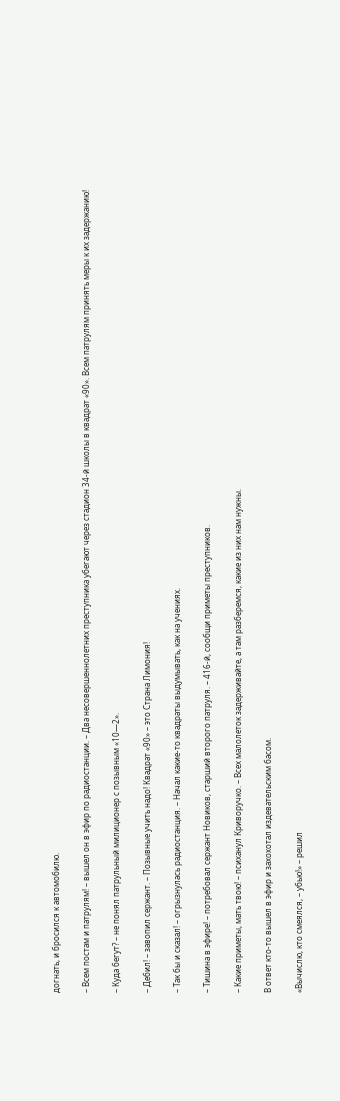догнать, и бросился к автомобилю.

– Всем постам и патрулям! – вышел он в эфир по радиостанции. – Два несовершеннолетних преступника убегают через стадион 34-й школы в квадрат «90». Всем патрулям принять меры к их задержанию!

– Куда бегут? – не понял патрульный милиционер с позывным «10—2».

– Дебил! – завопил сержант. – Позывные учить надо! Квадрат «90» – это Страна Лимония!

– Так бы и сказал! – огрызнулась радиостанция. – Начал какие-то квадраты выдумывать, как на учениях.

– Тишина в эфире! – потребовал сержант Новиков, старший второго патруля. – 416-й, сообщи приметы преступников.

– Какие приметы, мать твою! – психанул Криворучко. – Всех малолеток задерживайте, а там разберемся, какие из них нам нужны.

В ответ кто-то вышел в эфир и захохотал издевательским басом.

«Вычислю, кто смеялся, – убью!» – решил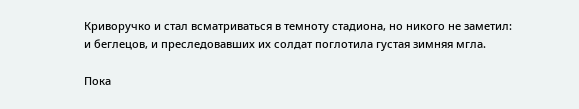Криворучко и стал всматриваться в темноту стадиона, но никого не заметил: и беглецов, и преследовавших их солдат поглотила густая зимняя мгла.

Пока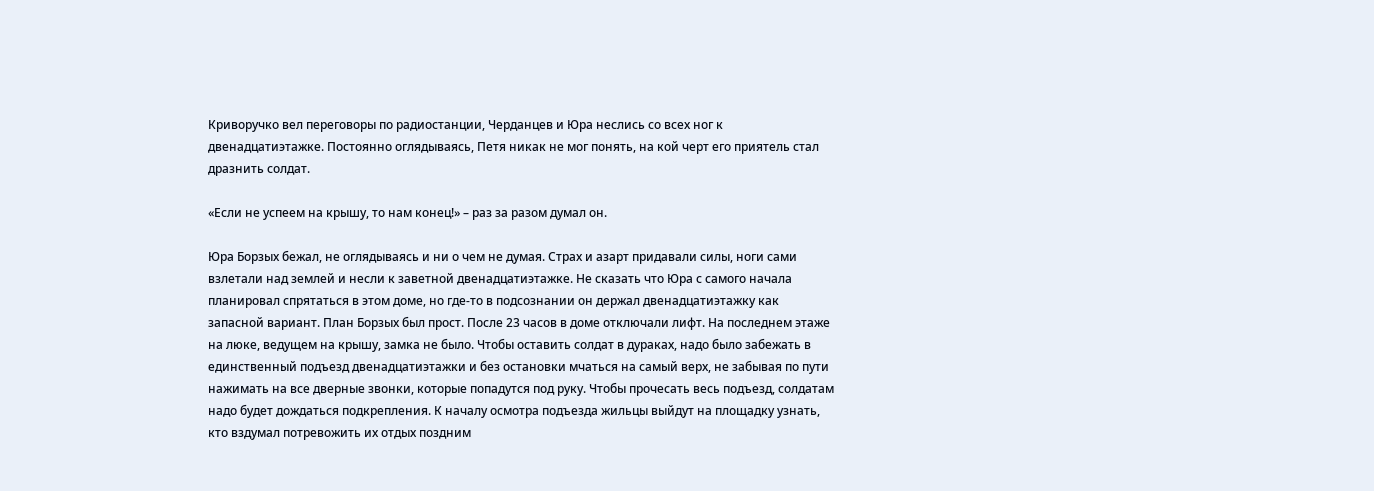Криворучко вел переговоры по радиостанции, Черданцев и Юра неслись со всех ног к двенадцатиэтажке. Постоянно оглядываясь, Петя никак не мог понять, на кой черт его приятель стал дразнить солдат.

«Если не успеем на крышу, то нам конец!» – раз за разом думал он.

Юра Борзых бежал, не оглядываясь и ни о чем не думая. Страх и азарт придавали силы, ноги сами взлетали над землей и несли к заветной двенадцатиэтажке. Не сказать что Юра с самого начала планировал спрятаться в этом доме, но где-то в подсознании он держал двенадцатиэтажку как запасной вариант. План Борзых был прост. После 23 часов в доме отключали лифт. На последнем этаже на люке, ведущем на крышу, замка не было. Чтобы оставить солдат в дураках, надо было забежать в единственный подъезд двенадцатиэтажки и без остановки мчаться на самый верх, не забывая по пути нажимать на все дверные звонки, которые попадутся под руку. Чтобы прочесать весь подъезд, солдатам надо будет дождаться подкрепления. К началу осмотра подъезда жильцы выйдут на площадку узнать, кто вздумал потревожить их отдых поздним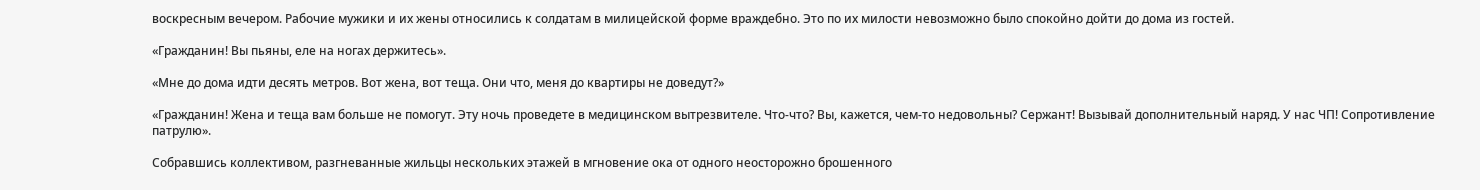воскресным вечером. Рабочие мужики и их жены относились к солдатам в милицейской форме враждебно. Это по их милости невозможно было спокойно дойти до дома из гостей.

«Гражданин! Вы пьяны, еле на ногах держитесь».

«Мне до дома идти десять метров. Вот жена, вот теща. Они что, меня до квартиры не доведут?»

«Гражданин! Жена и теща вам больше не помогут. Эту ночь проведете в медицинском вытрезвителе. Что-что? Вы, кажется, чем-то недовольны? Сержант! Вызывай дополнительный наряд. У нас ЧП! Сопротивление патрулю».

Собравшись коллективом, разгневанные жильцы нескольких этажей в мгновение ока от одного неосторожно брошенного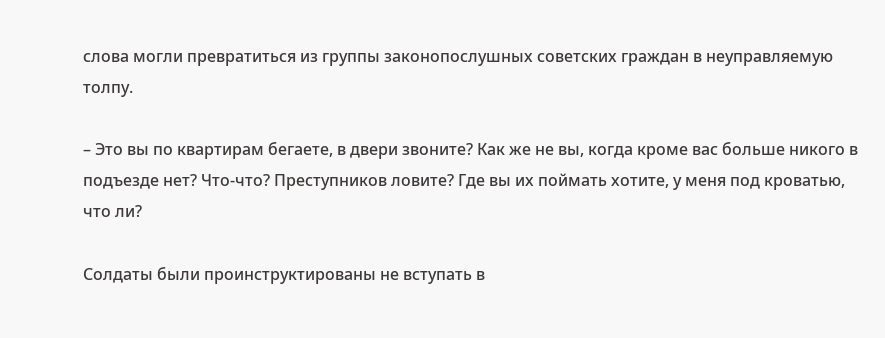слова могли превратиться из группы законопослушных советских граждан в неуправляемую толпу.

– Это вы по квартирам бегаете, в двери звоните? Как же не вы, когда кроме вас больше никого в подъезде нет? Что-что? Преступников ловите? Где вы их поймать хотите, у меня под кроватью, что ли?

Солдаты были проинструктированы не вступать в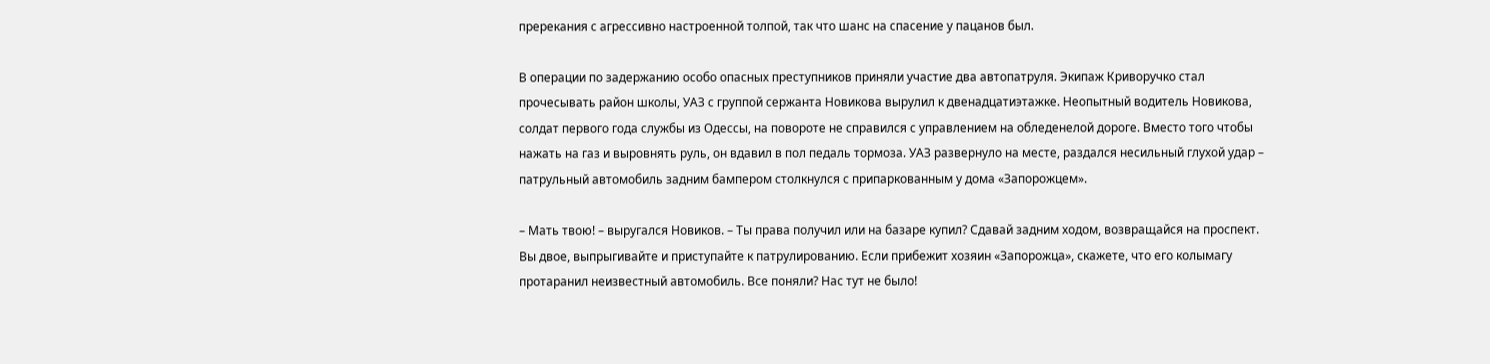пререкания с агрессивно настроенной толпой, так что шанс на спасение у пацанов был.

В операции по задержанию особо опасных преступников приняли участие два автопатруля. Экипаж Криворучко стал прочесывать район школы, УАЗ с группой сержанта Новикова вырулил к двенадцатиэтажке. Неопытный водитель Новикова, солдат первого года службы из Одессы, на повороте не справился с управлением на обледенелой дороге. Вместо того чтобы нажать на газ и выровнять руль, он вдавил в пол педаль тормоза. УАЗ развернуло на месте, раздался несильный глухой удар – патрульный автомобиль задним бампером столкнулся с припаркованным у дома «Запорожцем».

– Мать твою! – выругался Новиков. – Ты права получил или на базаре купил? Сдавай задним ходом, возвращайся на проспект. Вы двое, выпрыгивайте и приступайте к патрулированию. Если прибежит хозяин «Запорожца», скажете, что его колымагу протаранил неизвестный автомобиль. Все поняли? Нас тут не было!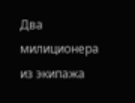Два милиционера из экипажа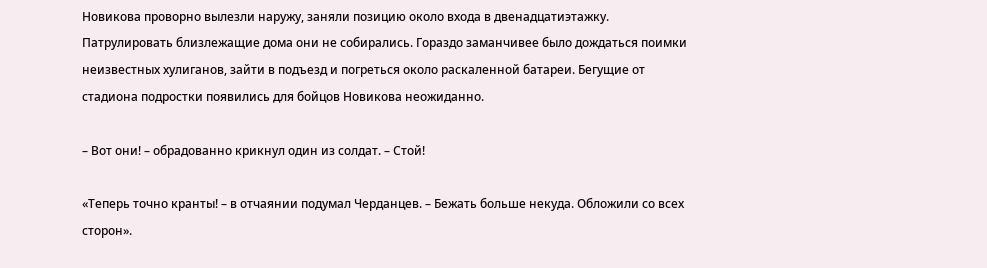Новикова проворно вылезли наружу, заняли позицию около входа в двенадцатиэтажку. Патрулировать близлежащие дома они не собирались. Гораздо заманчивее было дождаться поимки неизвестных хулиганов, зайти в подъезд и погреться около раскаленной батареи. Бегущие от стадиона подростки появились для бойцов Новикова неожиданно.

– Вот они! – обрадованно крикнул один из солдат. – Стой!

«Теперь точно кранты! – в отчаянии подумал Черданцев. – Бежать больше некуда. Обложили со всех сторон».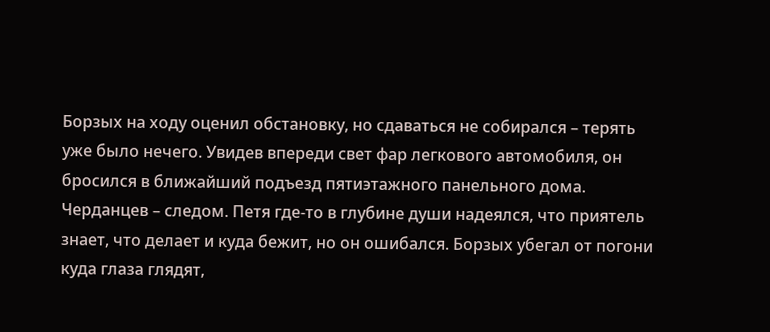Борзых на ходу оценил обстановку, но сдаваться не собирался – терять уже было нечего. Увидев впереди свет фар легкового автомобиля, он бросился в ближайший подъезд пятиэтажного панельного дома. Черданцев – следом. Петя где-то в глубине души надеялся, что приятель знает, что делает и куда бежит, но он ошибался. Борзых убегал от погони куда глаза глядят,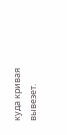куда кривая вывезет.